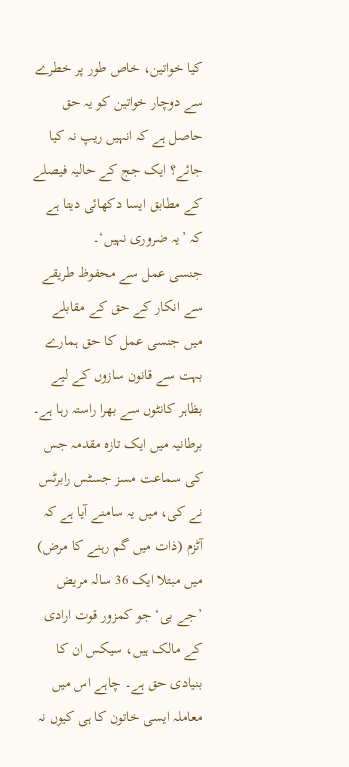کیا خواتین، خاص طور پر خطرے سے دوچار خواتین کو یہ حق حاصل ہے کہ انہیں ریپ نہ کیا جائے؟ ایک جج کے حالیہ فیصلے کے مطابق ایسا دکھائی دیتا ہے کہ ’یہ ضروری نہیں‘۔
جنسی عمل سے محفوظ طریقے سے انکار کے حق کے مقابلے میں جنسی عمل کا حق ہمارے بہت سے قانون سازوں کے لیے بظاہر کانٹوں سے بھرا راستہ رہا ہے۔
برطانیہ میں ایک تازہ مقدمہ جس کی سماعت مسز جسٹس رابرٹس نے کی، میں یہ سامنے آیا ہے کہ آٹزم (ذات میں گم رہنے کا مرض) میں مبتلا ایک 36 سالہ مریض ’جے بی‘ جو کمزور قوت ارادی کے مالک ہیں، سیکس ان کا بنیادی حق ہے۔ چاہے اس میں معاملہ ایسی خاتون کا ہی کیوں نہ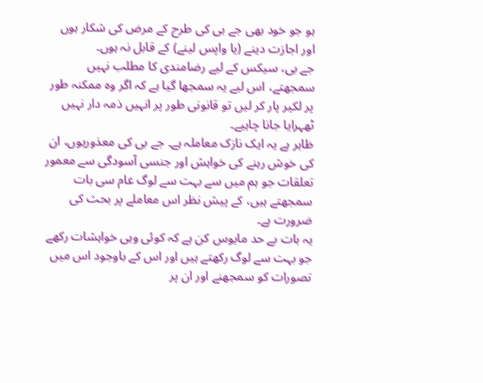ہو جو خود بھی جے بی کی طرح کے مرض کی شکار ہوں اور اجازت دینے (یا واپس لینے) کے قابل نہ ہوں۔
جے بی، سیکس کے لیے رضامندی کا مطلب نہیں سمجھتے، اس لیے یہ سمجھا گیا ہے کہ اگر وہ ممکنہ طور پر لکیر پار کر لیں تو قانونی طور پر انہیں ذمہ دار نہیں ٹھہرایا جانا چاہیے۔
ظاہر ہے یہ ایک نازک معاملہ ہے۔ جے بی کی معذوریوں، ان کی خوش رہنے کی خواہش اور جنسی آسودگی سے معمور تعلقات جو ہم میں سے بہت سے لوگ عام سی بات سمجھتے ہیں، کے پیش نظر اس معاملے پر بحث کی ضرورت ہے۔
یہ بات بے حد مایوس کن ہے کہ کوئی وہی خواہشات رکھے جو بہت سے لوگ رکھتے ہیں اور اس کے باوجود اس میں تصورات کو سمجھنے اور ان پر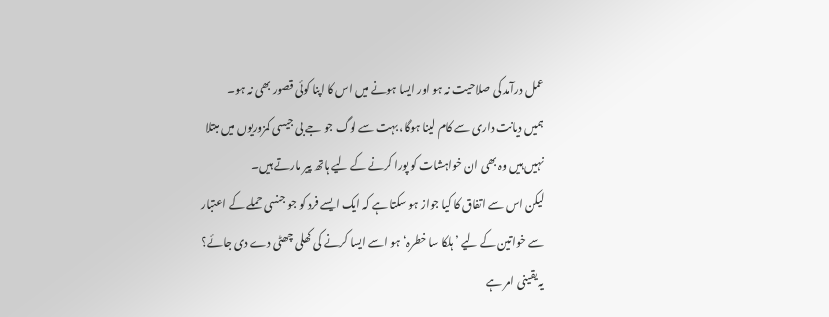عمل درآمد کی صلاحیت نہ ہو اور ایسا ہونے میں اس کا اپنا کوئی قصور بھی نہ ہو۔
ہمیں دیانت داری سے کام لینا ہوگا، بہت سے لوگ جو جے بی جیسی کمزوریوں میں مبتلا نہیں ہیں وہ بھی ان خواہشات کو پورا کرنے کے لیے ہاتھ پیر مارتے ہیں۔
لیکن اس سے اتفاق کا کیا جواز ہو سکتا ہے کہ ایک ایسے فرد کو جو جنسی حملے کے اعتبار سے خواتین کے لیے ’ہلکا سا خطرہ‘ ہو اسے ایسا کرنے کی کھلی چھٹی دے دی جائے؟
یہ یقینی امر ہے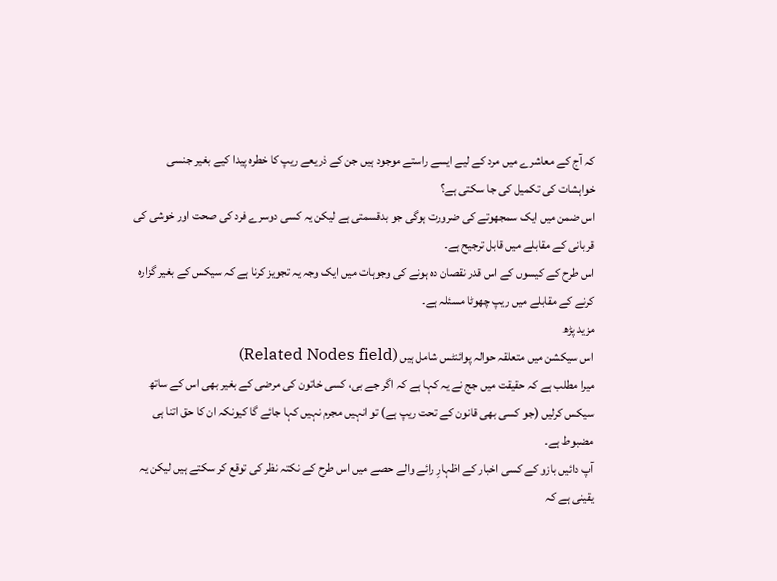کہ آج کے معاشرے میں مرد کے لیے ایسے راستے موجود ہیں جن کے ذریعے ریپ کا خطرہ پیدا کیے بغیر جنسی خواہشات کی تکمیل کی جا سکتی ہے؟
اس ضمن میں ایک سمجھوتے کی ضرورت ہوگی جو بدقسمتی ہے لیکن یہ کسی دوسرے فرد کی صحت اور خوشی کی قربانی کے مقابلے میں قابل ترجیح ہے۔
اس طرح کے کیسوں کے اس قدر نقصان دہ ہونے کی وجوہات میں ایک وجہ یہ تجویز کرنا ہے کہ سیکس کے بغیر گزارہ کرنے کے مقابلے میں ریپ چھوٹا مسئلہ ہے۔
مزید پڑھ
اس سیکشن میں متعلقہ حوالہ پوائنٹس شامل ہیں (Related Nodes field)
میرا مطلب ہے کہ حقیقت میں جج نے یہ کہا ہے کہ اگر جے بی، کسی خاتون کی مرضی کے بغیر بھی اس کے ساتھ سیکس کرلیں (جو کسی بھی قانون کے تحت ریپ ہے) تو انہیں مجرم نہیں کہا جائے گا کیونکہ ان کا حق اتنا ہی مضبوط ہے۔
آپ دائیں بازو کے کسی اخبار کے اظہارِ رائے والے حصے میں اس طرح کے نکتہ نظر کی توقع کر سکتے ہیں لیکن یہ یقینی ہے کہ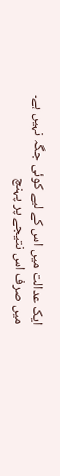ایک عدالت میں اس کے لیے کوئی جگہ نہیں ہے۔
میں صرف اس نتیجے پر پہنچ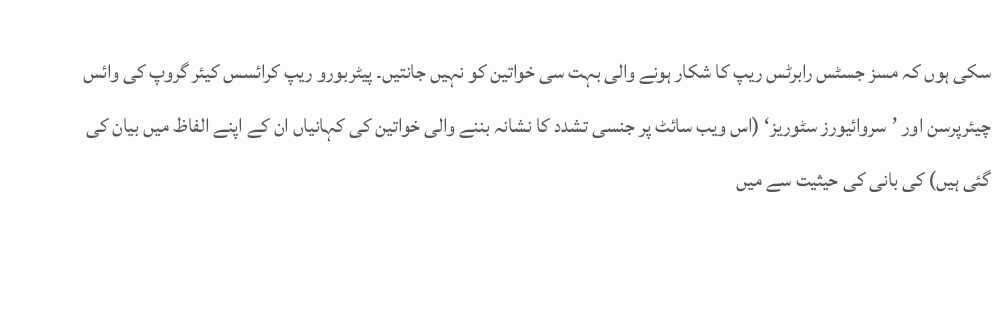سکی ہوں کہ مسز جسٹس رابرٹس ریپ کا شکار ہونے والی بہت سی خواتین کو نہیں جانتیں۔ پیٹربورو ریپ کرائسس کیئر گروپ کی وائس چیئرپرسن اور ’سروائیورز سٹوریز‘ (اس ویب سائٹ پر جنسی تشدد کا نشانہ بننے والی خواتین کی کہانیاں ان کے اپنے الفاظ میں بیان کی گئی ہیں) کی بانی کی حیثیت سے میں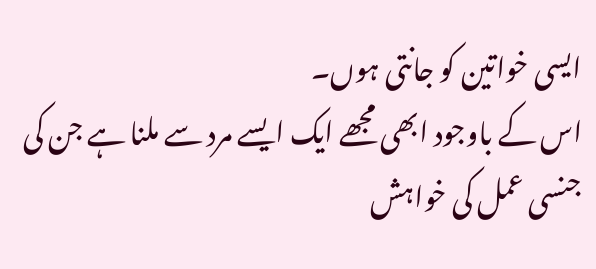ایسی خواتین کو جانتی ہوں۔
اس کے باوجود ابھی مجھے ایک ایسے مرد سے ملنا ہے جن کی جنسی عمل کی خواہش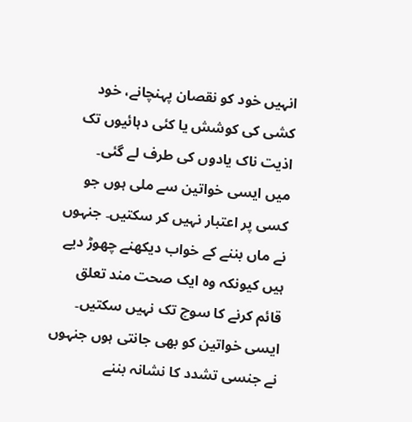انہیں خود کو نقصان پہنچانے، خود کشی کی کوشش یا کئی دہائیوں تک اذیت ناک یادوں کی طرف لے گئی۔
میں ایسی خواتین سے ملی ہوں جو کسی پر اعتبار نہیں کر سکتیں۔ جنہوں نے ماں بننے کے خواب دیکھنے چھوڑ دیے ہیں کیونکہ وہ ایک صحت مند تعلق قائم کرنے کا سوچ تک نہیں سکتیں۔
ایسی خواتین کو بھی جانتی ہوں جنہوں نے جنسی تشدد کا نشانہ بننے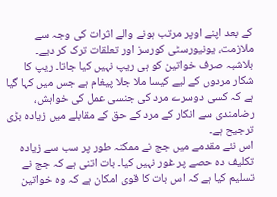کے بعد اپنے اوپر مرتب ہونے والے اثرات کی وجہ سے ملازمت، یونیورسٹی کورسز اور تعلقات ترک کر دیے۔
بلاشبہ صرف خواتین کو ہی ریپ نہیں کیا جاتا۔ ریپ کا شکار مردوں کے لیے کیسا ملا جلا پیغام ہے جس میں کہا گیا ہے کہ کسی دوسرے مرد کی جنسی عمل کی خواہش، رضامندی سے انکار کے مرد کے حق کے مقابلے میں زیادہ بڑی ترجیح ہے۔
اس نئے مقدمے میں جج نے ممکنہ طور پر سب سے زیادہ تکلیف دہ حصے پر غور نہیں کیا۔ بات اتنی ہے کہ جج نے تسلیم کیا ہے کہ اس بات کا قوی امکان ہے کہ وہ خواتین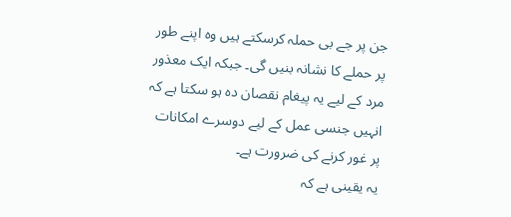جن پر جے بی حملہ کرسکتے ہیں وہ اپنے طور پر حملے کا نشانہ بنیں گی۔ جبکہ ایک معذور مرد کے لیے یہ پیغام نقصان دہ ہو سکتا ہے کہ انہیں جنسی عمل کے لیے دوسرے امکانات پر غور کرنے کی ضرورت ہے۔
یہ یقینی ہے کہ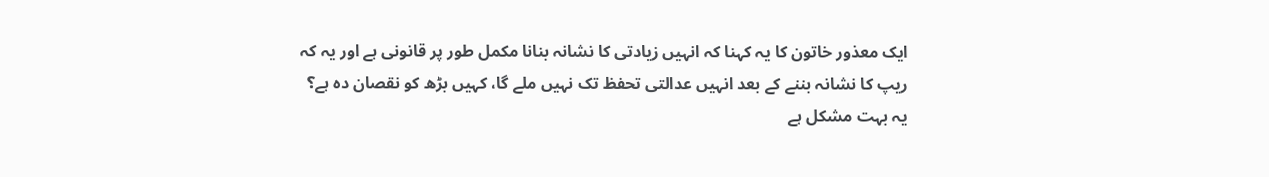ایک معذور خاتون کا یہ کہنا کہ انہیں زیادتی کا نشانہ بنانا مکمل طور پر قانونی ہے اور یہ کہ ریپ کا نشانہ بننے کے بعد انہیں عدالتی تحفظ تک نہیں ملے گا، کہیں بڑھ کو نقصان دہ ہے؟
یہ بہت مشکل ہے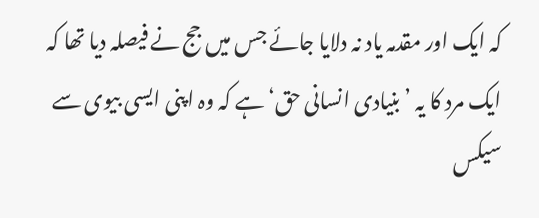کہ ایک اور مقدمہ یاد نہ دلایا جائے جس میں جج نے فیصلہ دیا تھا کہ ایک مرد کا یہ ’بنیادی انسانی حق‘ ہے کہ وہ اپنی ایسی بیوی سے سیکس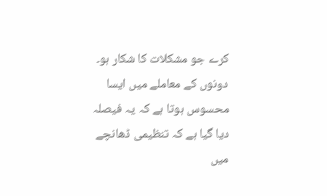کرے جو مشکلات کا شکار ہو۔
دونوں کے معاملے میں ایسا محسوس ہوتا ہے کہ یہ فیصلہ دیا گیا ہے کہ تنظیمی ڈھانچے میں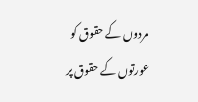مردوں کے حقوق کو عورتوں کے حقوق پر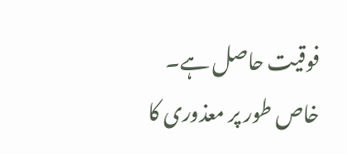فوقیت حاصل ہے۔ خاص طور پر معذوری کا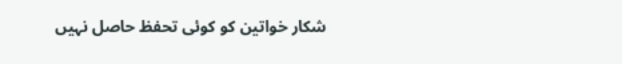شکار خواتین کو کوئی تحفظ حاصل نہیں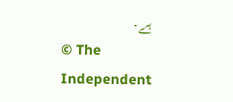ہے۔
© The Independent